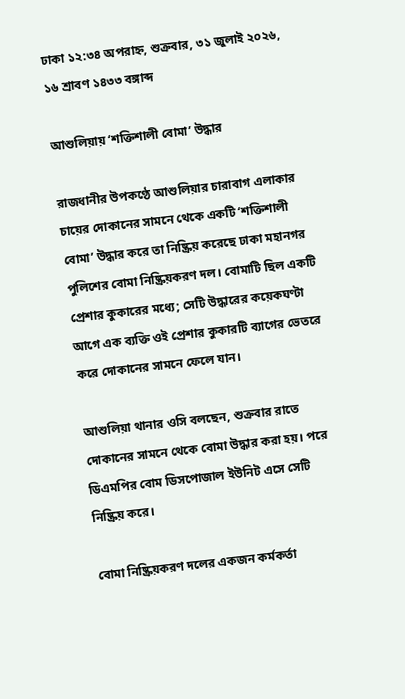ঢাকা ১২:৩৪ অপরাহ্ন, শুক্রবার, ৩১ জুলাই ২০২৬, ১৬ শ্রাবণ ১৪৩৩ বঙ্গাব্দ

আশুলিয়ায় ‘শক্তিশালী বোমা’ উদ্ধার

রাজধানীর উপকণ্ঠে আশুলিয়ার চারাবাগ এলাকার চায়ের দোকানের সামনে থেকে একটি ‘শক্তিশালী বোমা’ উদ্ধার করে তা নিষ্ক্রিয় করেছে ঢাকা মহানগর পুলিশের বোমা নিষ্ক্রিয়করণ দল। বোমাটি ছিল একটি প্রেশার কুকারের মধ্যে; সেটি উদ্ধারের কয়েকঘণ্টা আগে এক ব্যক্তি ওই প্রেশার কুকারটি ব্যাগের ভেতরে করে দোকানের সামনে ফেলে যান।

আশুলিয়া থানার ওসি বলছেন, শুক্রবার রাতে দোকানের সামনে থেকে বোমা উদ্ধার করা হয়। পরে ডিএমপির বোম ডিসপোজাল ইউনিট এসে সেটি নিষ্ক্রিয় করে।

বোমা নিষ্ক্রিয়করণ দলের একজন কর্মকর্তা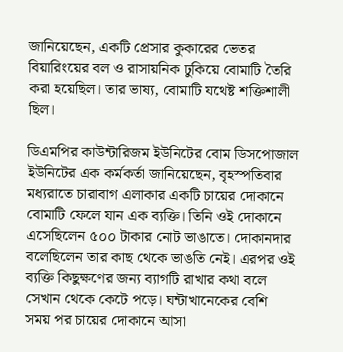জানিয়েছেন, একটি প্রেসার কুকারের ভেতর বিয়ারিংয়ের বল ও রাসায়নিক ঢুকিয়ে বোমাটি তৈরি করা হয়েছিল। তার ভাষ্য, বোমাটি যথেষ্ট শক্তিশালী ছিল।

ডিএমপির কাউন্টারিজম ইউনিটের বোম ডিসপোজাল ইউনিটের এক কর্মকর্তা জানিয়েছেন, বৃহস্পতিবার মধ্যরাতে চারাবাগ এলাকার একটি চায়ের দোকানে বোমাটি ফেলে যান এক ব্যক্তি। তিনি ওই দোকানে এসেছিলেন ৫০০ টাকার নোট ভাঙাতে। দোকানদার বলেছিলেন তার কাছ থেকে ভাঙতি নেই। এরপর ওই ব্যক্তি কিছুক্ষণের জন্য ব্যাগটি রাখার কথা বলে সেখান থেকে কেটে পড়ে। ঘন্টাখানেকের বেশি সময় পর চায়ের দোকানে আসা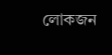লোকজন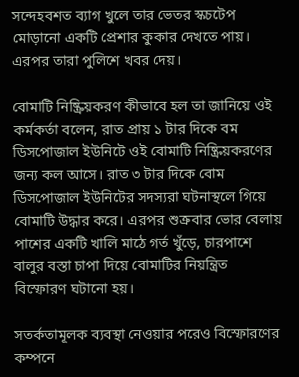সন্দেহবশত ব্যাগ খুলে তার ভেতর স্কচটেপ মোড়ানো একটি প্রেশার কুকার দেখতে পায়। এরপর তারা পুলিশে খবর দেয়।

বোমাটি নিষ্ক্রিয়করণ কীভাবে হল তা জানিয়ে ওই কর্মকর্তা বলেন, রাত প্রায় ১ টার দিকে বম ডিসপোজাল ইউনিটে ওই বোমাটি নিষ্ক্রিয়করণের জন্য কল আসে। রাত ৩ টার দিকে বোম ডিসপোজাল ইউনিটের সদস্যরা ঘটনাস্থলে গিয়ে বোমাটি উদ্ধার করে। এরপর শুক্রবার ভোর বেলায় পাশের একটি খালি মাঠে গর্ত খুঁড়ে, চারপাশে বালুর বস্তা চাপা দিয়ে বোমাটির নিয়ন্ত্রিত বিস্ফোরণ ঘটানো হয়।

সতর্কতামূলক ব্যবস্থা নেওয়ার পরেও বিস্ফোরণের কম্পনে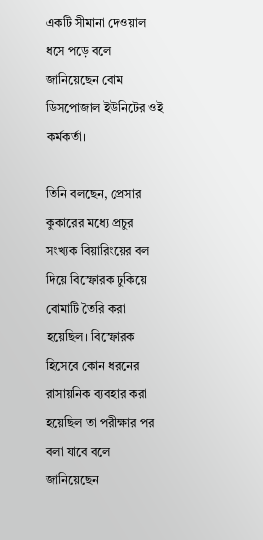একটি সীমানা দেওয়াল ধসে পড়ে বলে জানিয়েছেন বোম ডিসপোজাল ইউনিটের ওই কর্মকর্তা।

তিনি বলছেন, প্রেসার কুকারের মধ্যে প্রচুর সংখ্যক বিয়ারিংয়ের বল দিয়ে বিস্ফোরক ঢুকিয়ে বোমাটি তৈরি করা হয়েছিল। বিস্ফোরক হিসেবে কোন ধরনের রাসায়নিক ব্যবহার করা হয়েছিল তা পরীক্ষার পর বলা যাবে বলে জানিয়েছেন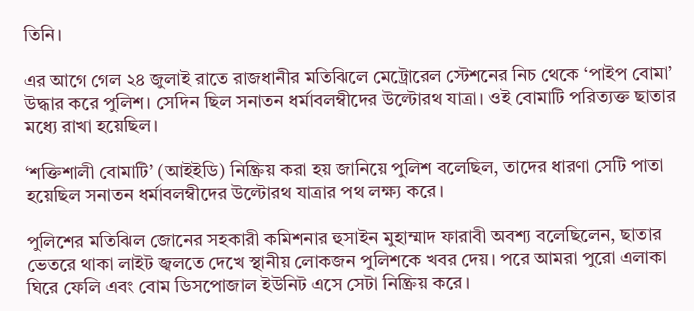তিনি।

এর আগে গেল ২৪ জুলাই রাতে রাজধানীর মতিঝিলে মেট্রোরেল স্টেশনের নিচ থেকে ‘পাইপ বোমা’ উদ্ধার করে পুলিশ। সেদিন ছিল সনাতন ধর্মাবলম্বীদের উল্টোরথ যাত্রা। ওই বোমাটি পরিত্যক্ত ছাতার মধ্যে রাখা হয়েছিল।

‘শক্তিশালী বোমাটি’ (আইইডি) নিষ্ক্রিয় করা হয় জানিয়ে পুলিশ বলেছিল, তাদের ধারণা সেটি পাতা হয়েছিল সনাতন ধর্মাবলম্বীদের উল্টোরথ যাত্রার পথ লক্ষ্য করে।

পুলিশের মতিঝিল জোনের সহকারী কমিশনার হুসাইন মুহাম্মাদ ফারাবী অবশ্য বলেছিলেন, ছাতার ভেতরে থাকা লাইট জ্বলতে দেখে স্থানীয় লোকজন পুলিশকে খবর দেয়। পরে আমরা পুরো এলাকা ঘিরে ফেলি এবং বোম ডিসপোজাল ইউনিট এসে সেটা নিষ্ক্রিয় করে।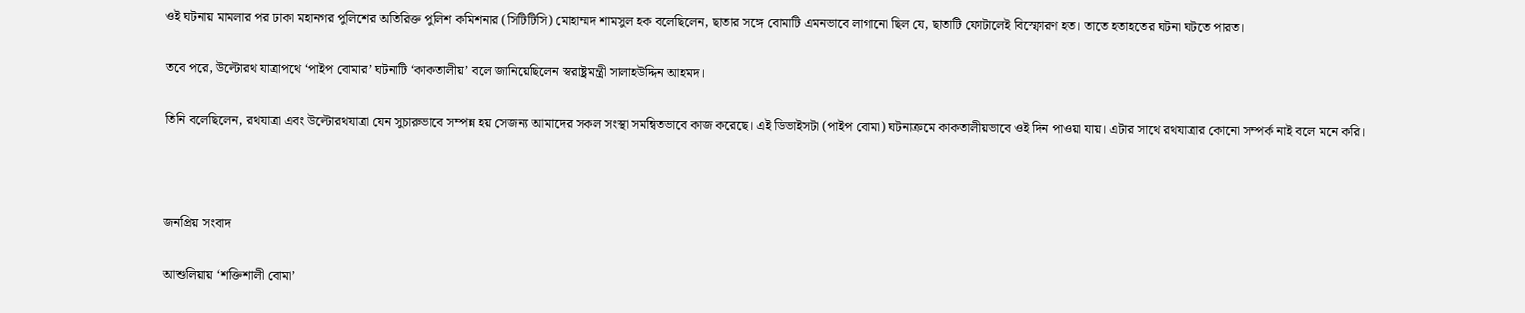ওই ঘটনায় মামলার পর ঢাকা মহানগর পুলিশের অতিরিক্ত পুলিশ কমিশনার (সিটিটিসি) মোহাম্মদ শামসুল হক বলেছিলেন, ছাতার সঙ্গে বোমাটি এমনভাবে লাগানো ছিল যে, ছাতাটি ফোটালেই বিস্ফোরণ হত। তাতে হতাহতের ঘটনা ঘটতে পারত।

তবে পরে, উল্টোরথ যাত্রাপথে ‘পাইপ বোমার’ ঘটনাটি ‘কাকতালীয়’ বলে জানিয়েছিলেন স্বরাষ্ট্রমন্ত্রী সালাহউদ্দিন আহমদ।

তিনি বলেছিলেন, রথযাত্রা এবং উল্টোরথযাত্রা যেন সুচারুভাবে সম্পন্ন হয় সেজন্য আমাদের সকল সংস্থা সমন্বিতভাবে কাজ করেছে। এই ডিভাইসটা (পাইপ বোমা) ঘটনাক্রমে কাকতালীয়ভাবে ওই দিন পাওয়া যায়। এটার সাথে রথযাত্রার কোনো সম্পর্ক নাই বলে মনে করি।



জনপ্রিয় সংবাদ

আশুলিয়ায় ‘শক্তিশালী বোমা’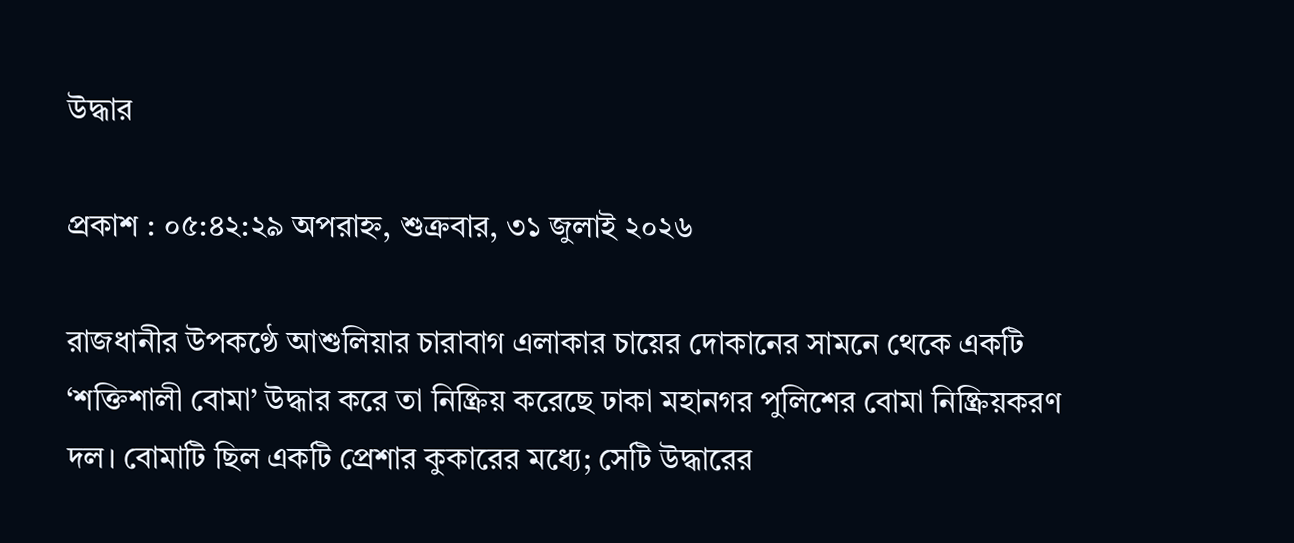উদ্ধার

প্রকাশ : ০৫:৪২:২৯ অপরাহ্ন, শুক্রবার, ৩১ জুলাই ২০২৬

রাজধানীর উপকণ্ঠে আশুলিয়ার চারাবাগ এলাকার চায়ের দোকানের সামনে থেকে একটি ‘শক্তিশালী বোমা’ উদ্ধার করে তা নিষ্ক্রিয় করেছে ঢাকা মহানগর পুলিশের বোমা নিষ্ক্রিয়করণ দল। বোমাটি ছিল একটি প্রেশার কুকারের মধ্যে; সেটি উদ্ধারের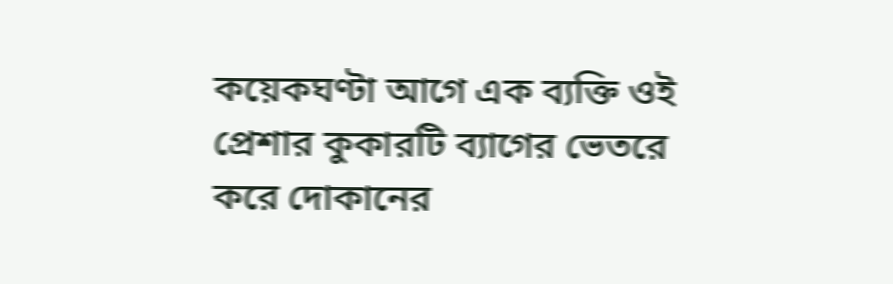কয়েকঘণ্টা আগে এক ব্যক্তি ওই প্রেশার কুকারটি ব্যাগের ভেতরে করে দোকানের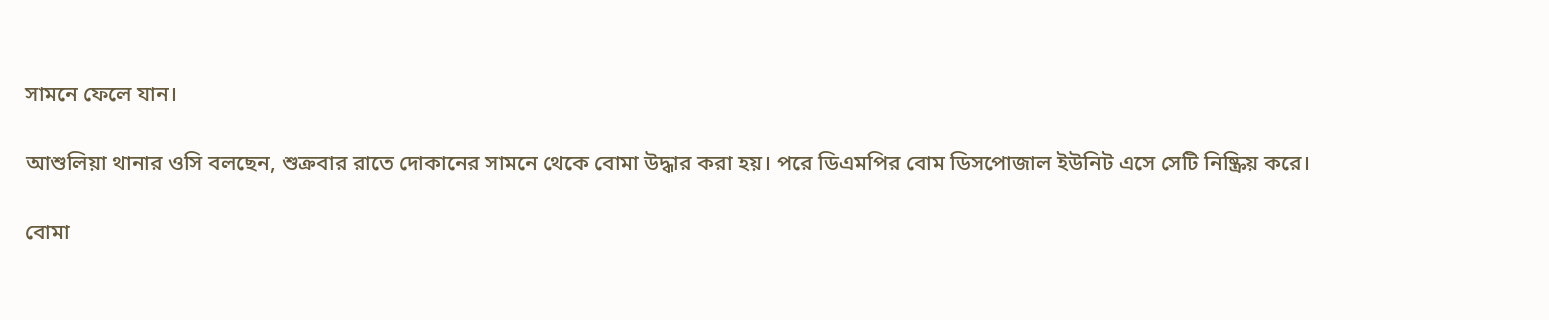সামনে ফেলে যান।

আশুলিয়া থানার ওসি বলছেন, শুক্রবার রাতে দোকানের সামনে থেকে বোমা উদ্ধার করা হয়। পরে ডিএমপির বোম ডিসপোজাল ইউনিট এসে সেটি নিষ্ক্রিয় করে।

বোমা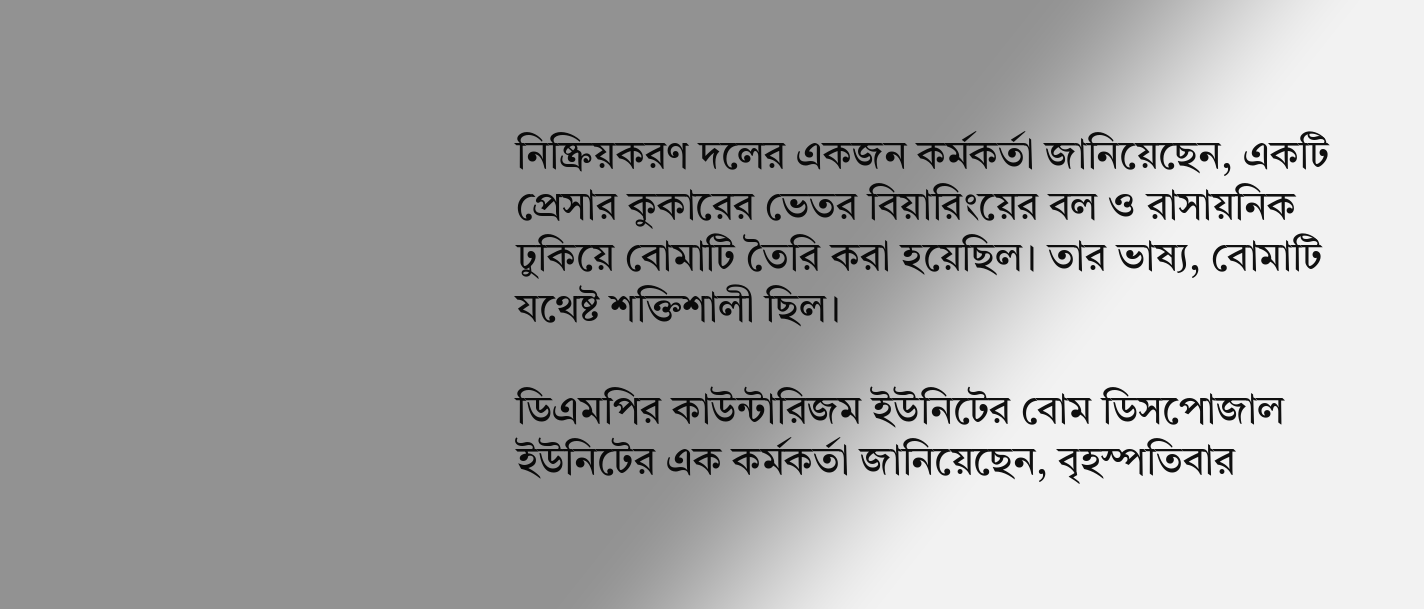নিষ্ক্রিয়করণ দলের একজন কর্মকর্তা জানিয়েছেন, একটি প্রেসার কুকারের ভেতর বিয়ারিংয়ের বল ও রাসায়নিক ঢুকিয়ে বোমাটি তৈরি করা হয়েছিল। তার ভাষ্য, বোমাটি যথেষ্ট শক্তিশালী ছিল।

ডিএমপির কাউন্টারিজম ইউনিটের বোম ডিসপোজাল ইউনিটের এক কর্মকর্তা জানিয়েছেন, বৃহস্পতিবার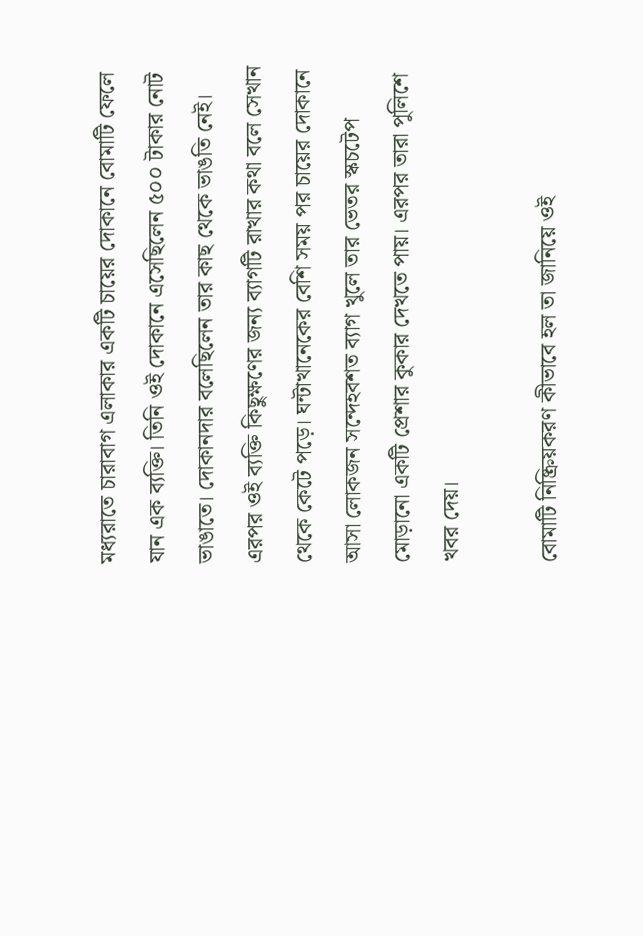মধ্যরাতে চারাবাগ এলাকার একটি চায়ের দোকানে বোমাটি ফেলে যান এক ব্যক্তি। তিনি ওই দোকানে এসেছিলেন ৫০০ টাকার নোট ভাঙাতে। দোকানদার বলেছিলেন তার কাছ থেকে ভাঙতি নেই। এরপর ওই ব্যক্তি কিছুক্ষণের জন্য ব্যাগটি রাখার কথা বলে সেখান থেকে কেটে পড়ে। ঘন্টাখানেকের বেশি সময় পর চায়ের দোকানে আসা লোকজন সন্দেহবশত ব্যাগ খুলে তার ভেতর স্কচটেপ মোড়ানো একটি প্রেশার কুকার দেখতে পায়। এরপর তারা পুলিশে খবর দেয়।

বোমাটি নিষ্ক্রিয়করণ কীভাবে হল তা জানিয়ে ওই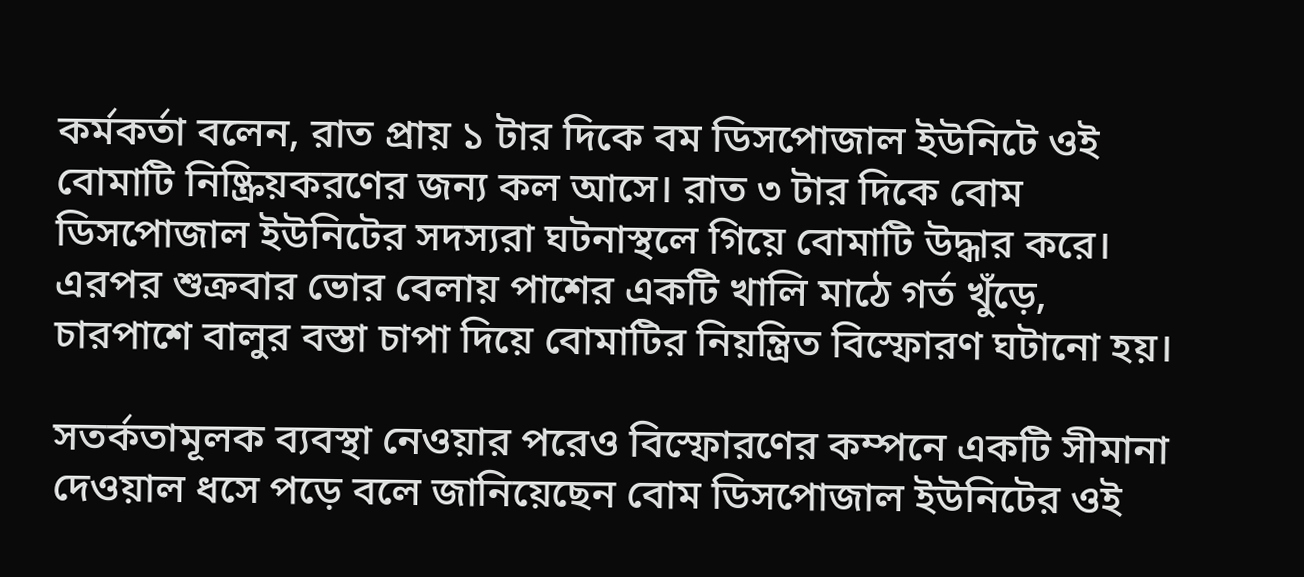কর্মকর্তা বলেন, রাত প্রায় ১ টার দিকে বম ডিসপোজাল ইউনিটে ওই বোমাটি নিষ্ক্রিয়করণের জন্য কল আসে। রাত ৩ টার দিকে বোম ডিসপোজাল ইউনিটের সদস্যরা ঘটনাস্থলে গিয়ে বোমাটি উদ্ধার করে। এরপর শুক্রবার ভোর বেলায় পাশের একটি খালি মাঠে গর্ত খুঁড়ে, চারপাশে বালুর বস্তা চাপা দিয়ে বোমাটির নিয়ন্ত্রিত বিস্ফোরণ ঘটানো হয়।

সতর্কতামূলক ব্যবস্থা নেওয়ার পরেও বিস্ফোরণের কম্পনে একটি সীমানা দেওয়াল ধসে পড়ে বলে জানিয়েছেন বোম ডিসপোজাল ইউনিটের ওই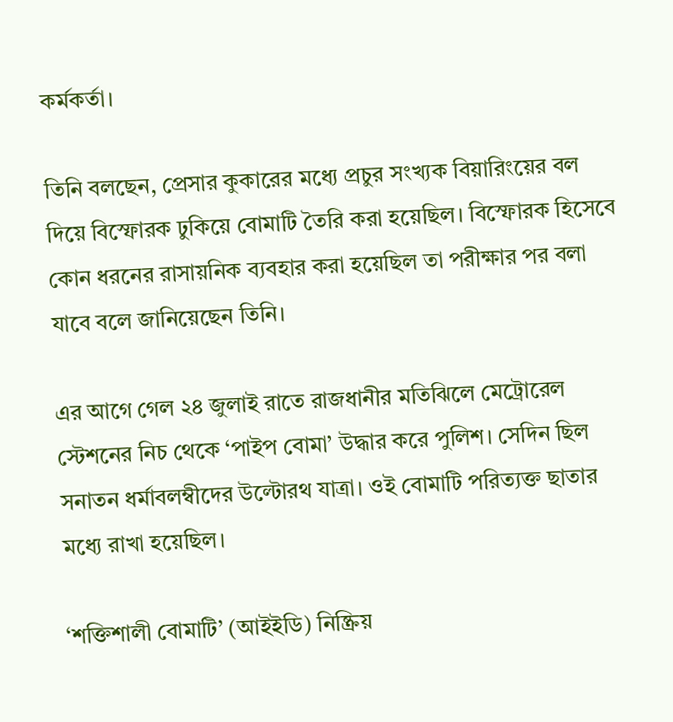কর্মকর্তা।

তিনি বলছেন, প্রেসার কুকারের মধ্যে প্রচুর সংখ্যক বিয়ারিংয়ের বল দিয়ে বিস্ফোরক ঢুকিয়ে বোমাটি তৈরি করা হয়েছিল। বিস্ফোরক হিসেবে কোন ধরনের রাসায়নিক ব্যবহার করা হয়েছিল তা পরীক্ষার পর বলা যাবে বলে জানিয়েছেন তিনি।

এর আগে গেল ২৪ জুলাই রাতে রাজধানীর মতিঝিলে মেট্রোরেল স্টেশনের নিচ থেকে ‘পাইপ বোমা’ উদ্ধার করে পুলিশ। সেদিন ছিল সনাতন ধর্মাবলম্বীদের উল্টোরথ যাত্রা। ওই বোমাটি পরিত্যক্ত ছাতার মধ্যে রাখা হয়েছিল।

‘শক্তিশালী বোমাটি’ (আইইডি) নিষ্ক্রিয়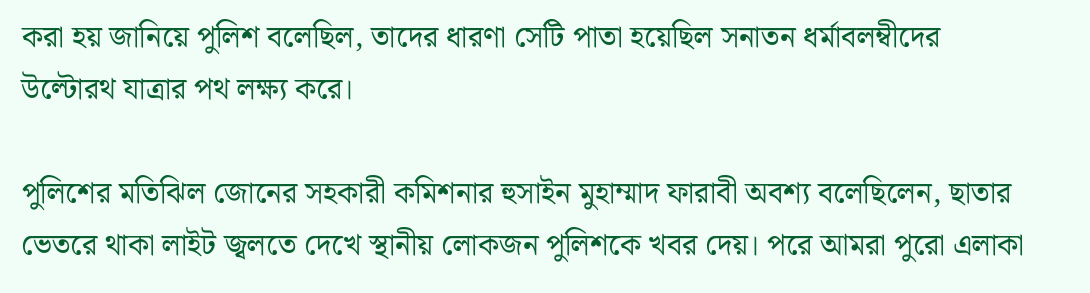করা হয় জানিয়ে পুলিশ বলেছিল, তাদের ধারণা সেটি পাতা হয়েছিল সনাতন ধর্মাবলম্বীদের উল্টোরথ যাত্রার পথ লক্ষ্য করে।

পুলিশের মতিঝিল জোনের সহকারী কমিশনার হুসাইন মুহাম্মাদ ফারাবী অবশ্য বলেছিলেন, ছাতার ভেতরে থাকা লাইট জ্বলতে দেখে স্থানীয় লোকজন পুলিশকে খবর দেয়। পরে আমরা পুরো এলাকা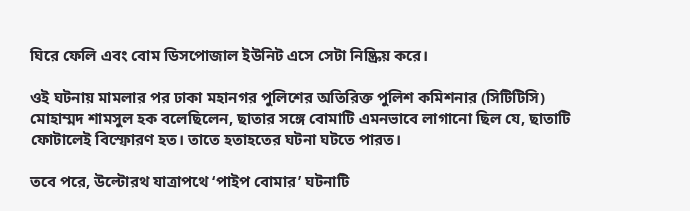ঘিরে ফেলি এবং বোম ডিসপোজাল ইউনিট এসে সেটা নিষ্ক্রিয় করে।

ওই ঘটনায় মামলার পর ঢাকা মহানগর পুলিশের অতিরিক্ত পুলিশ কমিশনার (সিটিটিসি) মোহাম্মদ শামসুল হক বলেছিলেন, ছাতার সঙ্গে বোমাটি এমনভাবে লাগানো ছিল যে, ছাতাটি ফোটালেই বিস্ফোরণ হত। তাতে হতাহতের ঘটনা ঘটতে পারত।

তবে পরে, উল্টোরথ যাত্রাপথে ‘পাইপ বোমার’ ঘটনাটি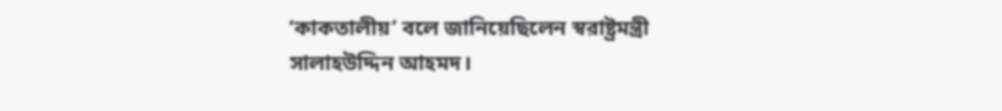‘কাকতালীয়’ বলে জানিয়েছিলেন স্বরাষ্ট্রমন্ত্রী সালাহউদ্দিন আহমদ।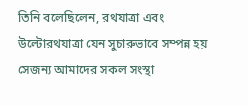তিনি বলেছিলেন, রথযাত্রা এবং উল্টোরথযাত্রা যেন সুচারুভাবে সম্পন্ন হয় সেজন্য আমাদের সকল সংস্থা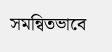সমন্বিতভাবে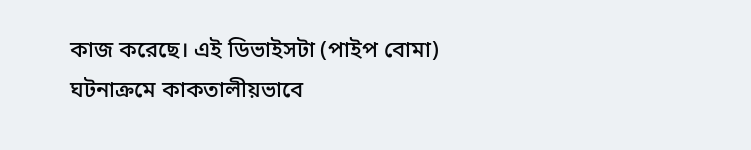কাজ করেছে। এই ডিভাইসটা (পাইপ বোমা) ঘটনাক্রমে কাকতালীয়ভাবে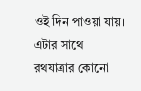ওই দিন পাওয়া যায়। এটার সাথে রথযাত্রার কোনো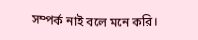সম্পর্ক নাই বলে মনে করি।